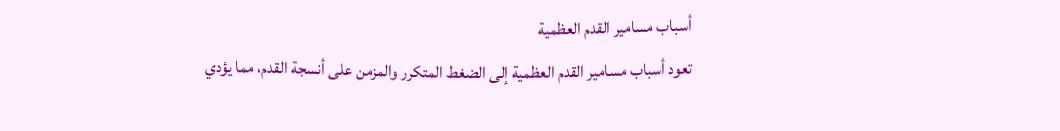أسباب مسامير القدم العظمية
تعود أسباب مسامير القدم العظمية إلى الضغط المتكرر والمزمن على أنسجة القدم، مما يؤدي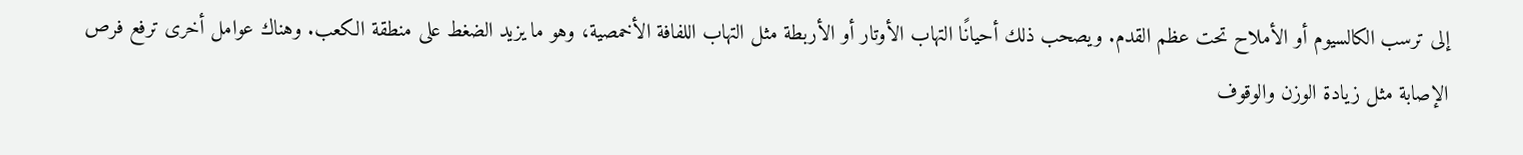إلى ترسب الكالسيوم أو الأملاح تحت عظم القدم. ويصحب ذلك أحيانًا التهاب الأوتار أو الأربطة مثل التهاب اللفافة الأخمصية، وهو ما يزيد الضغط على منطقة الكعب. وهناك عوامل أخرى ترفع فرص الإصابة مثل زيادة الوزن والوقوف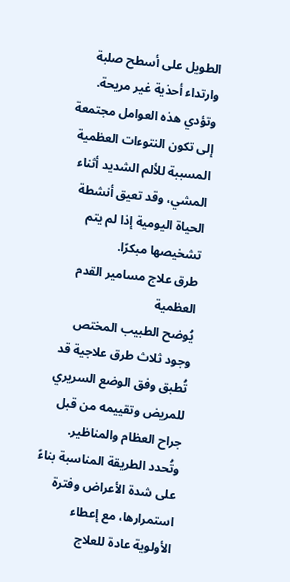الطويل على أسطح صلبة وارتداء أحذية غير مريحة. وتؤدي هذه العوامل مجتمعة إلى تكون النتوءات العظمية المسببة للألم الشديد أثناء المشي، وقد تعيق أنشطة الحياة اليومية إذا لم يتم تشخيصها مبكرًا.
طرق علاج مسامير القدم العظمية
يُوضح الطبيب المختص وجود ثلاث طرق علاجية قد تُطبق وفق الوضع السريري للمريض وتقييمه من قبل جراح العظام والمناظير. وتُحدد الطريقة المناسبة بناءً على شدة الأعراض وفترة استمرارها، مع إعطاء الأولوية عادة للعلاج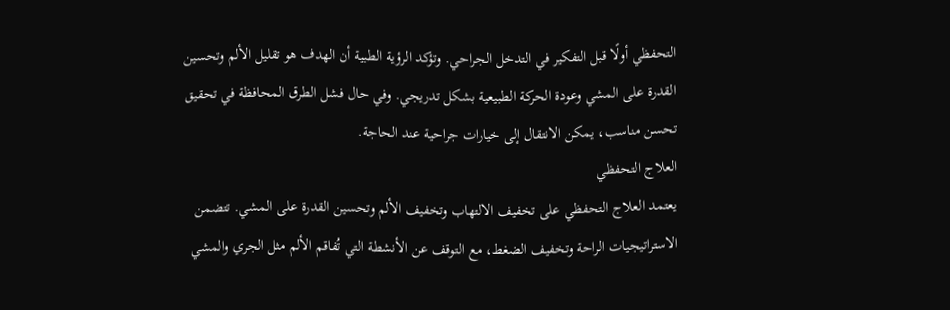التحفظي أولًا قبل التفكير في التدخل الجراحي. وتؤكد الرؤية الطبية أن الهدف هو تقليل الألم وتحسين القدرة على المشي وعودة الحركة الطبيعية بشكل تدريجي. وفي حال فشل الطرق المحافظة في تحقيق تحسن مناسب، يمكن الانتقال إلى خيارات جراحية عند الحاجة.
العلاج التحفظي
يعتمد العلاج التحفظي على تخفيف الالتهاب وتخفيف الألم وتحسين القدرة على المشي. تتضمن الاستراتيجيات الراحة وتخفيف الضغط، مع التوقف عن الأنشطة التي تُفاقم الألم مثل الجري والمشي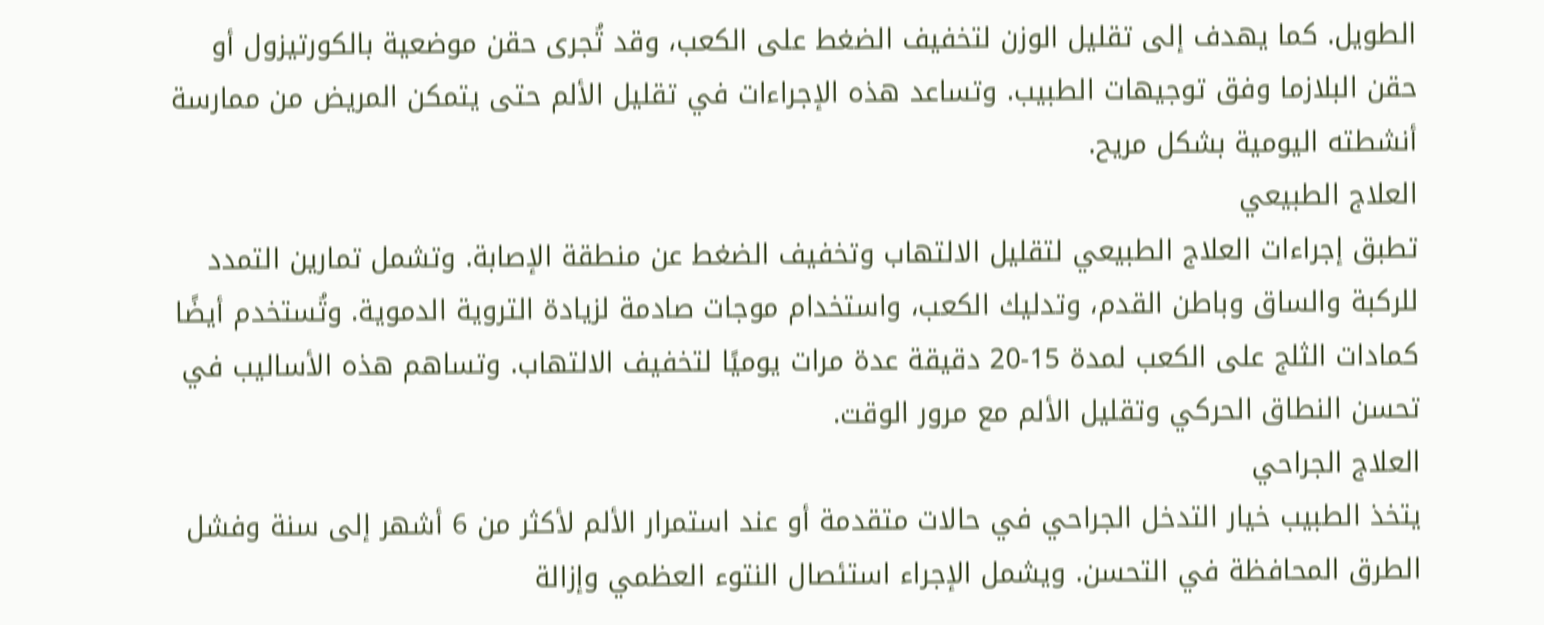الطويل. كما يهدف إلى تقليل الوزن لتخفيف الضغط على الكعب، وقد تُجرى حقن موضعية بالكورتيزول أو حقن البلازما وفق توجيهات الطبيب. وتساعد هذه الإجراءات في تقليل الألم حتى يتمكن المريض من ممارسة أنشطته اليومية بشكل مريح.
العلاج الطبيعي
تطبق إجراءات العلاج الطبيعي لتقليل الالتهاب وتخفيف الضغط عن منطقة الإصابة. وتشمل تمارين التمدد للركبة والساق وباطن القدم، وتدليك الكعب، واستخدام موجات صادمة لزيادة التروية الدموية. وتُستخدم أيضًا كمادات الثلج على الكعب لمدة 15-20 دقيقة عدة مرات يوميًا لتخفيف الالتهاب. وتساهم هذه الأساليب في تحسن النطاق الحركي وتقليل الألم مع مرور الوقت.
العلاج الجراحي
يتخذ الطبيب خيار التدخل الجراحي في حالات متقدمة أو عند استمرار الألم لأكثر من 6 أشهر إلى سنة وفشل الطرق المحافظة في التحسن. ويشمل الإجراء استئصال النتوء العظمي وإزالة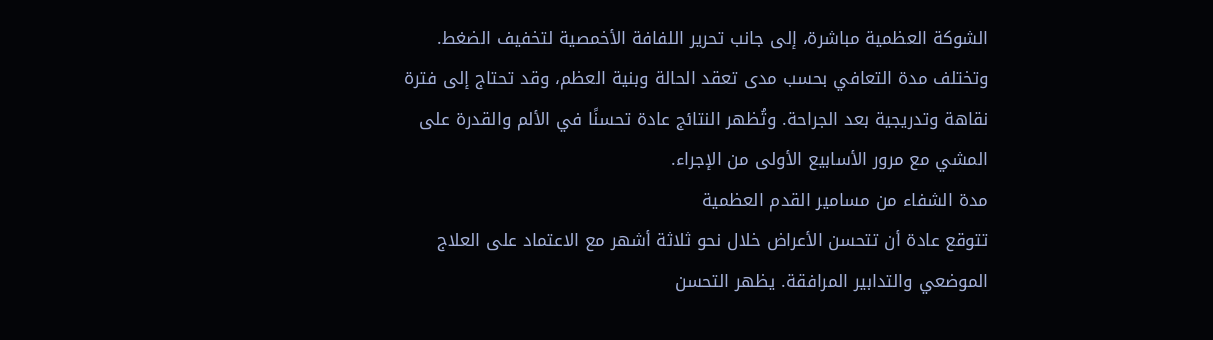الشوكة العظمية مباشرة، إلى جانب تحرير اللفافة الأخمصية لتخفيف الضغط. وتختلف مدة التعافي بحسب مدى تعقد الحالة وبنية العظم، وقد تحتاج إلى فترة نقاهة وتدريجية بعد الجراحة. وتُظهر النتائج عادة تحسنًا في الألم والقدرة على المشي مع مرور الأسابيع الأولى من الإجراء.
مدة الشفاء من مسامير القدم العظمية
تتوقع عادة أن تتحسن الأعراض خلال نحو ثلاثة أشهر مع الاعتماد على العلاج الموضعي والتدابير المرافقة. يظهر التحسن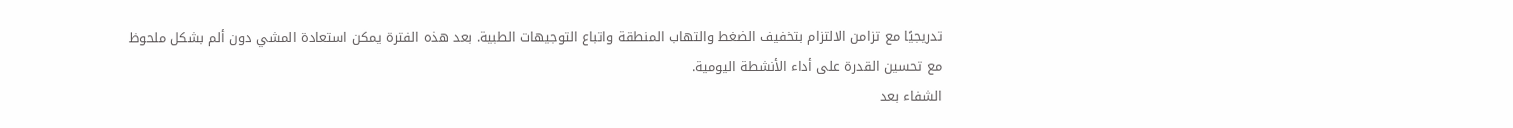تدريجيًا مع تزامن الالتزام بتخفيف الضغط والتهاب المنطقة واتباع التوجيهات الطبية. بعد هذه الفترة يمكن استعادة المشي دون ألم بشكل ملحوظ مع تحسين القدرة على أداء الأنشطة اليومية.
الشفاء بعد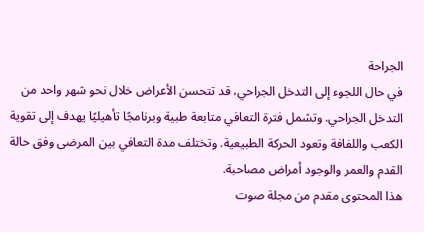الجراحة
في حال اللجوء إلى التدخل الجراحي، قد تتحسن الأعراض خلال نحو شهر واحد من التدخل الجراحي. وتشمل فترة التعافي متابعة طبية وبرنامجًا تأهيليًا يهدف إلى تقوية الكعب واللفافة وتعود الحركة الطبيعية. وتختلف مدة التعافي بين المرضى وفق حالة القدم والعمر والوجود أمراض مصاحبة.
هذا المحتوى مقدم من مجلة صوت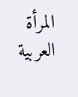المرأة العربية